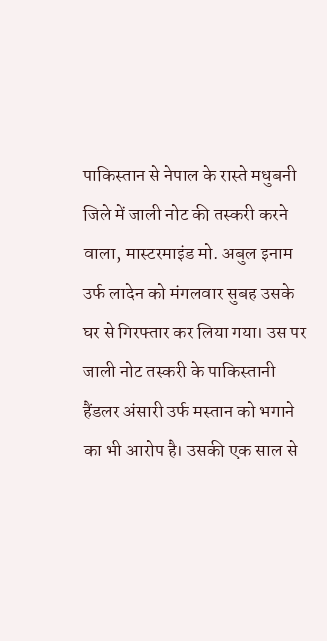पाकिस्तान से नेपाल के रास्ते मधुबनी जिले में जाली नोट की तस्करी करने वाला, मास्टरमाइंड मो. अबुल इनाम उर्फ लादेन को मंगलवार सुबह उसके घर से गिरफ्तार कर लिया गया। उस पर जाली नोट तस्करी के पाकिस्तानी हैंडलर अंसारी उर्फ मस्तान को भगाने का भी आरोप है। उसकी एक साल से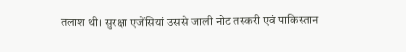तलाश थी। सुरक्षा एजेंसियां उससे जाली नोट तस्करी एवं पाकिस्तान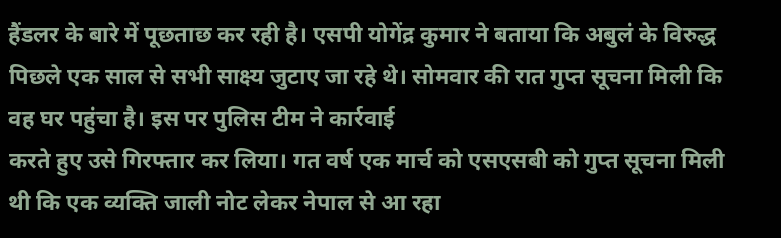हैंडलर के बारे में पूछताछ कर रही है। एसपी योगेंद्र कुमार ने बताया कि अबुलं के विरुद्ध पिछले एक साल से सभी साक्ष्य जुटाए जा रहे थे। सोमवार की रात गुप्त सूचना मिली कि वह घर पहुंचा है। इस पर पुलिस टीम ने कार्रवाई
करते हुए उसे गिरफ्तार कर लिया। गत वर्ष एक मार्च को एसएसबी को गुप्त सूचना मिली थी कि एक व्यक्ति जाली नोट लेकर नेपाल से आ रहा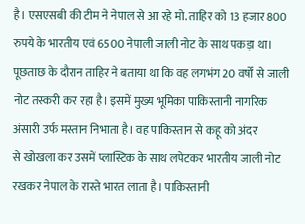है। एसएसबी की टीम ने नेपाल से आ रहे मो. ताहिर को 13 हजार 800 रुपये के भारतीय एवं 6500 नेपाली जाली नोट के साथ पकड़ा था। पूछताछ के दौरान ताहिर ने बताया था कि वह लगभंग 20 वर्षों से जाली नोट तस्करी कर रहा है। इसमें मुख्य भूमिका पाकिस्तानी नागरिक अंसारी उर्फ मस्तान निभाता है। वह पाकिस्तान से कहू को अंदर
से खोखला कर उसमें प्लास्टिक के साथ लपेटकर भारतीय जाली नोट रखकर नेपाल के रास्ते भारत लाता है। पाकिस्तानी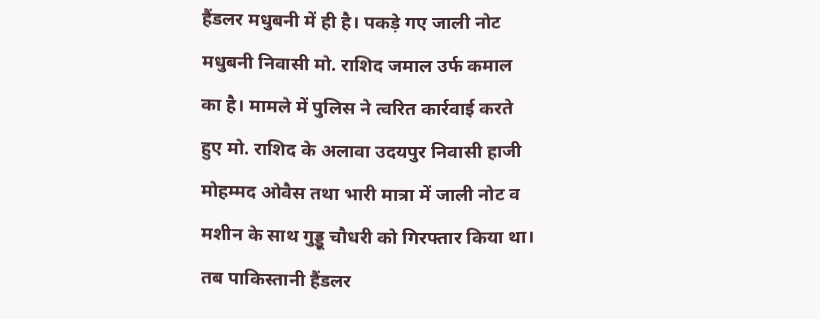हैंडलर मधुबनी में ही है। पकड़े गए जाली नोट मधुबनी निवासी मो. राशिद जमाल उर्फ कमाल का है। मामले में पुलिस ने त्वरित कार्रवाई करते हुए मो. राशिद के अलावा उदयपुर निवासी हाजी मोहम्मद ओवैस तथा भारी मात्रा में जाली नोट व मशीन के साथ गुड्डू चौधरी को गिरफ्तार किया था। तब पाकिस्तानी हैंडलर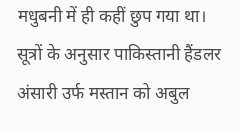मधुबनी में ही कहीं छुप गया था। सूत्रों के अनुसार पाकिस्तानी हैंडलर अंसारी उर्फ मस्तान को अबुल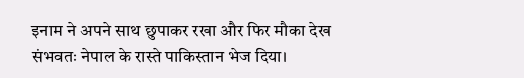इनाम ने अपने साथ छुपाकर रखा और फिर मौका देख संभवतः नेपाल के रास्ते पाकिस्तान भेज दिया।